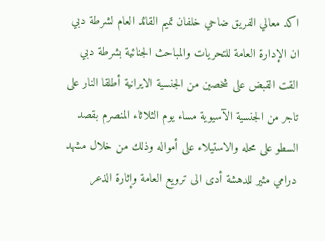اكد معالي الفريق ضاحي خلفان تميم القائد العام لشرطة دبي ان الإدارة العامة للتحريات والمباحث الجنائية بشرطة دبي القت القبض على شخصين من الجنسية الايرانية أطلقا النار على تاجر من الجنسية الآسيوية مساء يوم الثلاثاء المنصرم بقصد السطو على محله والاستيلاء على أمواله وذلك من خلال مشهد درامي مثير للدهشة أدى الى ترويع العامة وإثارة الذعر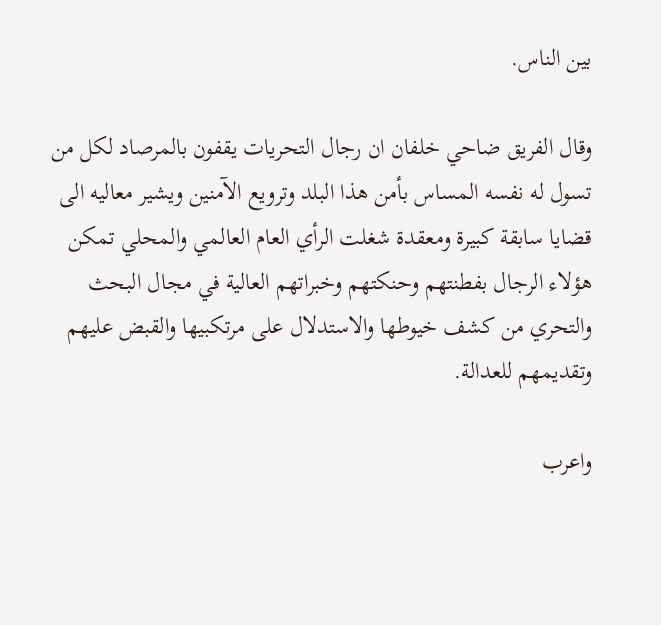بين الناس.

وقال الفريق ضاحي خلفان ان رجال التحريات يقفون بالمرصاد لكل من تسول له نفسه المساس بأمن هذا البلد وترويع الآمنين ويشير معاليه الى قضايا سابقة كبيرة ومعقدة شغلت الرأي العام العالمي والمحلي تمكن هؤلاء الرجال بفطنتهم وحنكتهم وخبراتهم العالية في مجال البحث والتحري من كشف خيوطها والاستدلال على مرتكبيها والقبض عليهم وتقديمهم للعدالة.

واعرب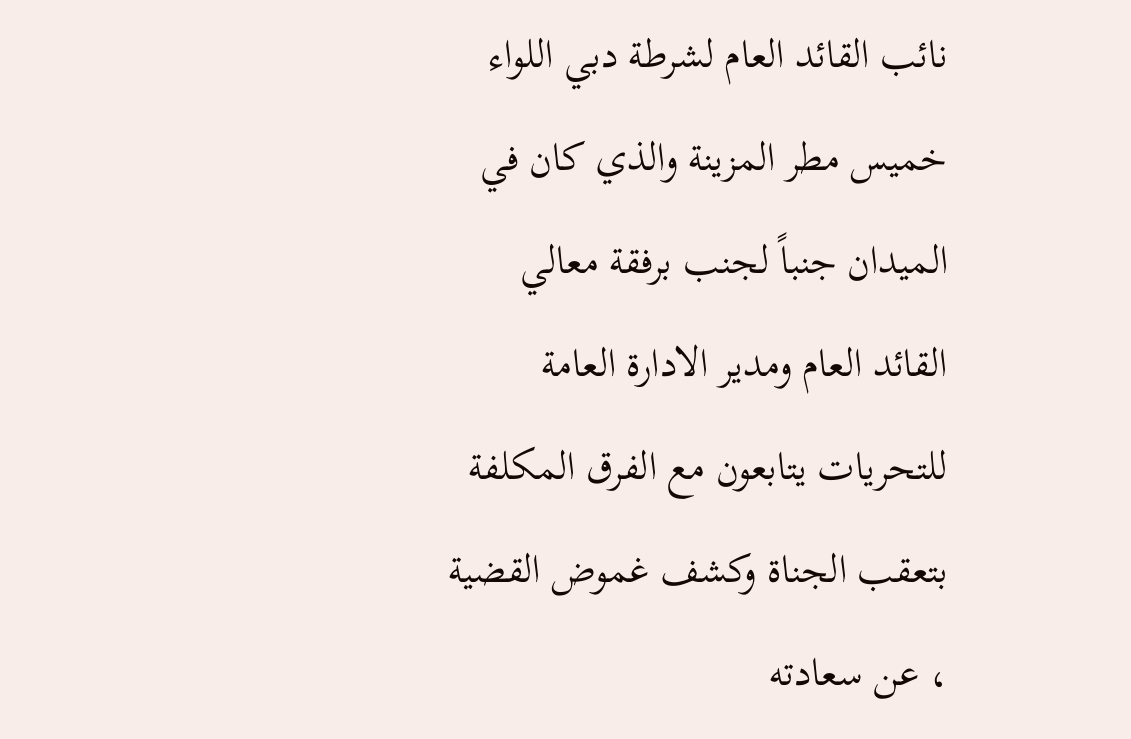نائب القائد العام لشرطة دبي اللواء خميس مطر المزينة والذي كان في الميدان جنباً لجنب برفقة معالي القائد العام ومدير الادارة العامة للتحريات يتابعون مع الفرق المكلفة بتعقب الجناة وكشف غموض القضية ، عن سعادته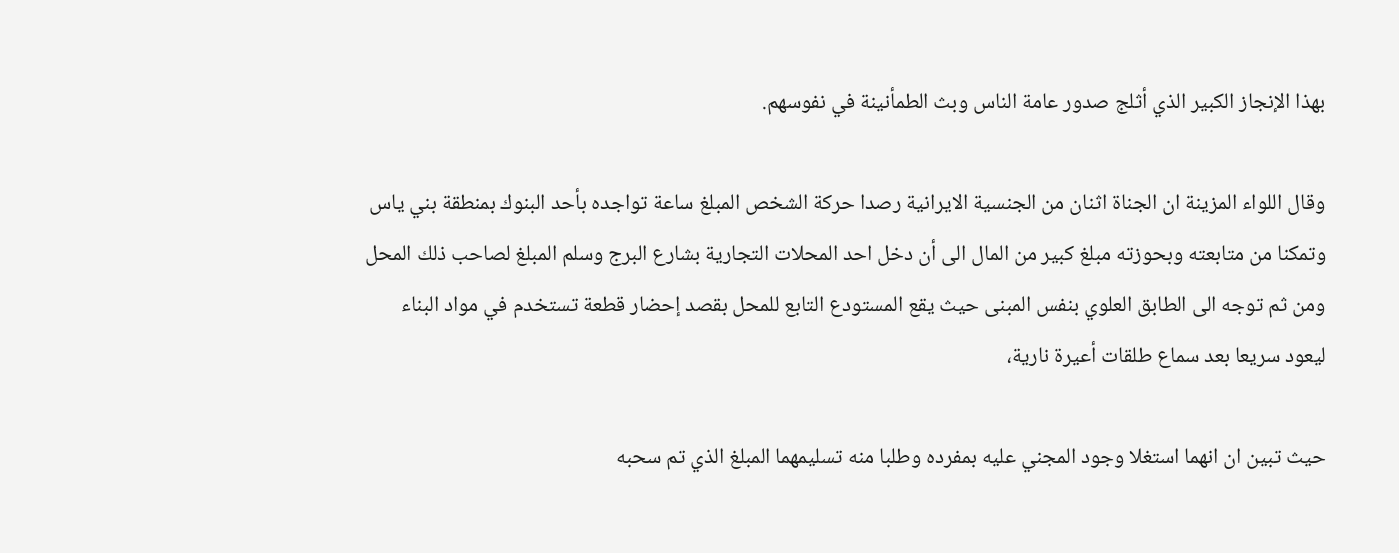بهذا الإنجاز الكبير الذي أثلج صدور عامة الناس وبث الطمأنينة في نفوسهم.

وقال اللواء المزينة ان الجناة اثنان من الجنسية الايرانية رصدا حركة الشخص المبلغ ساعة تواجده بأحد البنوك بمنطقة بني ياس وتمكنا من متابعته وبحوزته مبلغ كبير من المال الى أن دخل احد المحلات التجارية بشارع البرج وسلم المبلغ لصاحب ذلك المحل ومن ثم توجه الى الطابق العلوي بنفس المبنى حيث يقع المستودع التابع للمحل بقصد إحضار قطعة تستخدم في مواد البناء ليعود سريعا بعد سماع طلقات أعيرة نارية،

حيث تبين ان انهما استغلا وجود المجني عليه بمفرده وطلبا منه تسليمهما المبلغ الذي تم سحبه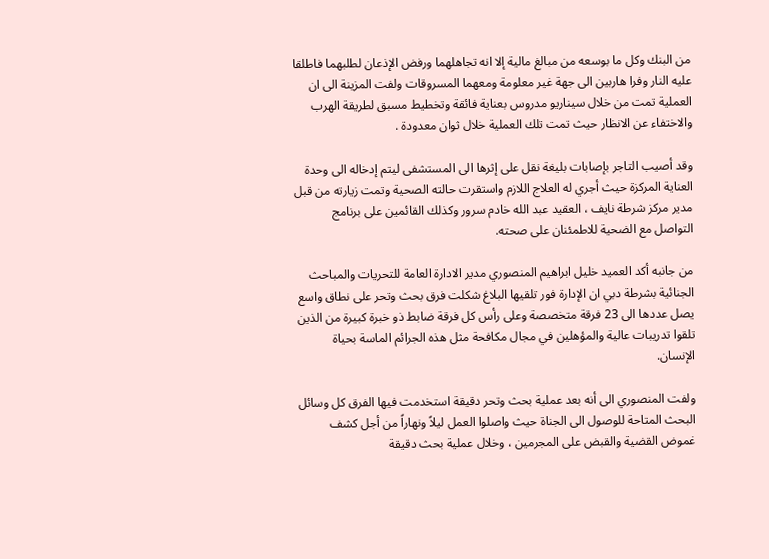من البنك وكل ما بوسعه من مبالغ مالية إلا انه تجاهلهما ورفض الإذعان لطلبهما فاطلقا عليه النار وفرا هاربين الى جهة غير معلومة ومعهما المسروقات ولفت المزينة الى ان العملية تمت من خلال سيناريو مدروس بعناية فائقة وتخطيط مسبق لطريقة الهرب والاختفاء عن الانظار حيث تمت تلك العملية خلال ثوان معدودة .

وقد أصيب التاجر بإصابات بليغة نقل على إثرها الى المستشفى ليتم إدخاله الى وحدة العناية المركزة حيث أجري له العلاج اللازم واستقرت حالته الصحية وتمت زيارته من قبل مدير مركز شرطة نايف ، العقيد عبد الله خادم سرور وكذلك القائمين على برنامج التواصل مع الضحية للاطمئنان على صحته.

من جانبه أكد العميد خليل ابراهيم المنصوري مدير الادارة العامة للتحريات والمباحث الجنائية بشرطة دبي ان الإدارة فور تلقيها البلاغ شكلت فرق بحث وتحر على نطاق واسع يصل عددها الى 23 فرقة متخصصة وعلى رأس كل فرقة ضابط ذو خبرة كبيرة من الذين تلقوا تدريبات عالية والمؤهلين في مجال مكافحة مثل هذه الجرائم الماسة بحياة الإنسان.

ولفت المنصوري الى أنه بعد عملية بحث وتحر دقيقة استخدمت فيها الفرق كل وسائل البحث المتاحة للوصول الى الجناة حيث واصلوا العمل ليلاً ونهاراً من أجل كشف غموض القضية والقبض على المجرمين ، وخلال عملية بحث دقيقة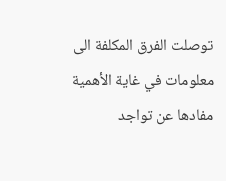توصلت الفرق المكلفة الى معلومات في غاية الأهمية مفادها عن تواجد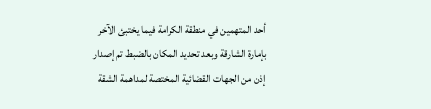أحد المتهمين في منطقة الكرامة فيما يختبئ الآخر بإمارة الشارقة وبعد تحديد المكان بالضبط تم إصدار إذن من الجهات القضائية المختصة لمداهمة الشقة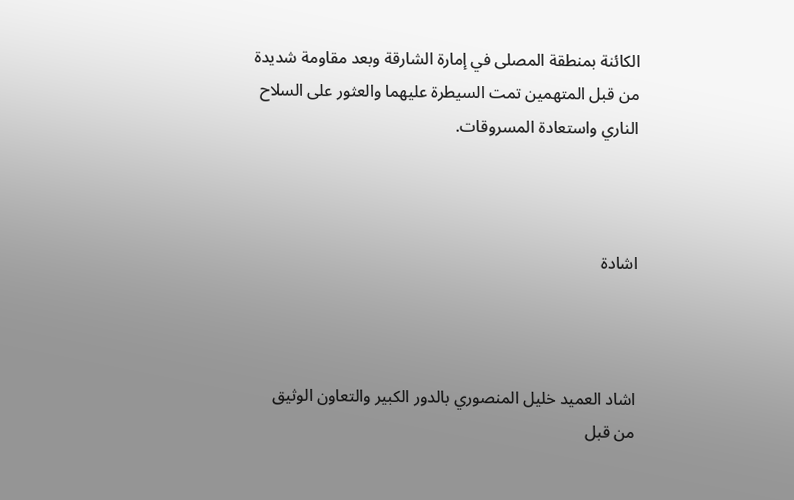الكائنة بمنطقة المصلى في إمارة الشارقة وبعد مقاومة شديدة من قبل المتهمين تمت السيطرة عليهما والعثور على السلاح الناري واستعادة المسروقات.



اشادة



اشاد العميد خليل المنصوري بالدور الكبير والتعاون الوثيق من قبل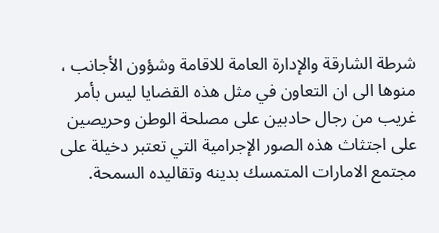شرطة الشارقة والإدارة العامة للاقامة وشؤون الأجانب ، منوها الى ان التعاون في مثل هذه القضايا ليس بأمر غريب من رجال حادبين على مصلحة الوطن وحريصين على اجتثاث هذه الصور الإجرامية التي تعتبر دخيلة على مجتمع الامارات المتمسك بدينه وتقاليده السمحة.